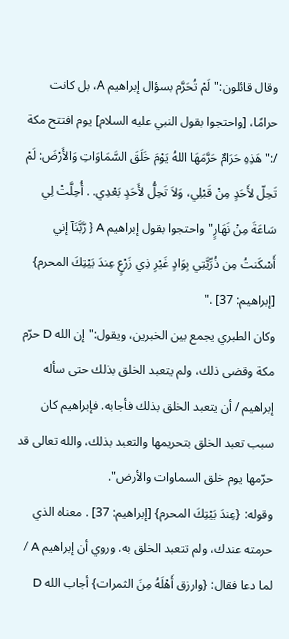وقال قائلون:"لَمْ تُحَرَّم بسؤال إبراهيم A، بل كانت حرامًا، [واحتجوا بقول النبي عليه السلام] يوم افتتح مكة /:"هَذِهِ حَرَامٌ حَرَّمَهَا اللهُ يَوْمَ خَلَقَ السَّمَاوَاتِ وَالأَرْضَ: لَمْ تَحِلّ لأَحَدٍ مِنْ قَبْلِي، وَلاَ تَحِلُّ لأَحَدٍ بَعْدِي. . أُحِلَّتْ لِي سَاعَةَ مِنْ نَهَارٍ"واحتجوا بقول إبراهيم A { رَّبَّنَآ إني أَسْكَنتُ مِن ذُرِّيَّتِي بِوَادٍ غَيْرِ ذِي زَرْعٍ عِندَ بَيْتِكَ المحرم} [إبراهيم: 37] ."
وكان الطبري يجمع بين الخبرين، ويقول:"إن الله D حرّم مكة وقضى ذلك، ولم يتعبد الخلق بذلك حتى سأله إبراهيم / أن يتعبد الخلق بذلك فأجابه. فإبراهيم كان سبب تعبد الخلق بتحريمها والتعبد بذلك، والله تعالى قد حرّمها يوم خلق السماوات والأرض".
وقوله: {عِندَ بَيْتِكَ المحرم} [إبراهيم: 37] . معناه الذي حرمته عندك، ولم تتعبد الخلق به. وروي أن إبراهيم A / لما دعا فقال: {وارزق أَهْلَهُ مِنَ الثمرات} أجاب الله D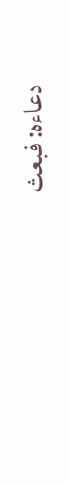دعاءه: فبعث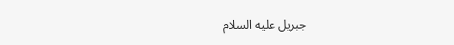جبريل عليه السلام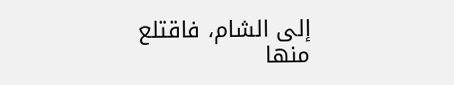إلى الشام، فاقتلع منها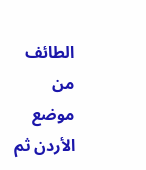الطائف من موضع الأردن ثم